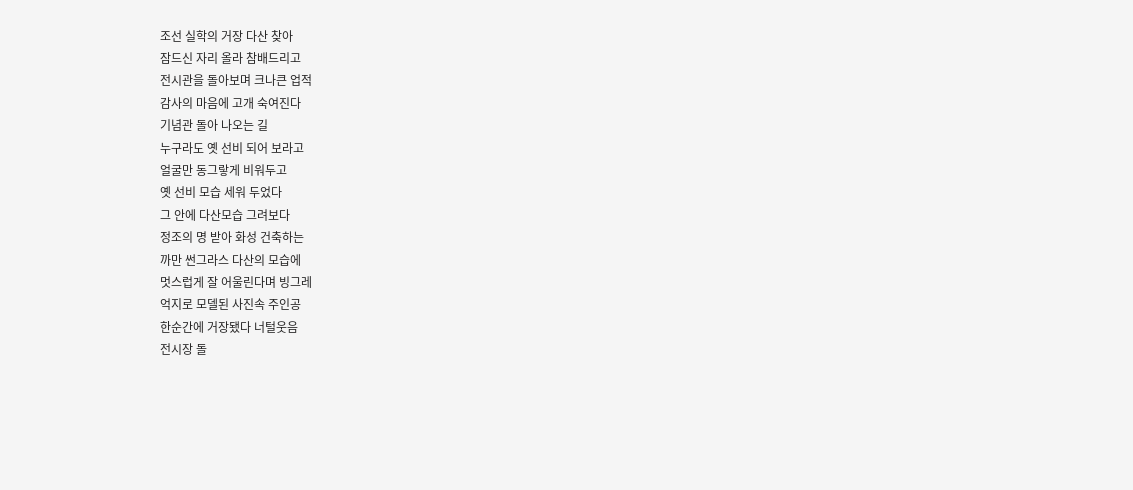조선 실학의 거장 다산 찾아
잠드신 자리 올라 참배드리고
전시관을 돌아보며 크나큰 업적
감사의 마음에 고개 숙여진다
기념관 돌아 나오는 길
누구라도 옛 선비 되어 보라고
얼굴만 동그랗게 비워두고
옛 선비 모습 세워 두었다
그 안에 다산모습 그려보다
정조의 명 받아 화성 건축하는
까만 썬그라스 다산의 모습에
멋스럽게 잘 어울린다며 빙그레
억지로 모델된 사진속 주인공
한순간에 거장됐다 너털웃음
전시장 돌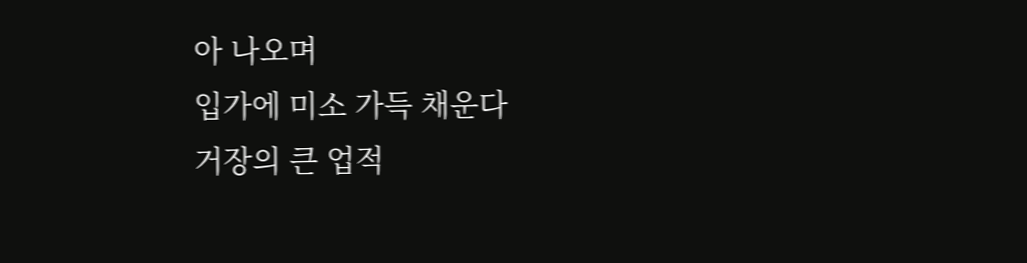아 나오며
입가에 미소 가득 채운다
거장의 큰 업적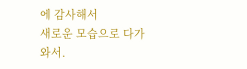에 감사해서
새로운 모습으로 다가와서.